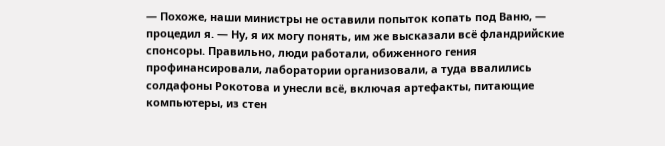— Похоже, наши министры не оставили попыток копать под Ваню, — процедил я. — Ну, я их могу понять, им же высказали всё фландрийские спонсоры. Правильно, люди работали, обиженного гения профинансировали, лаборатории организовали, а туда ввалились солдафоны Рокотова и унесли всё, включая артефакты, питающие компьютеры, из стен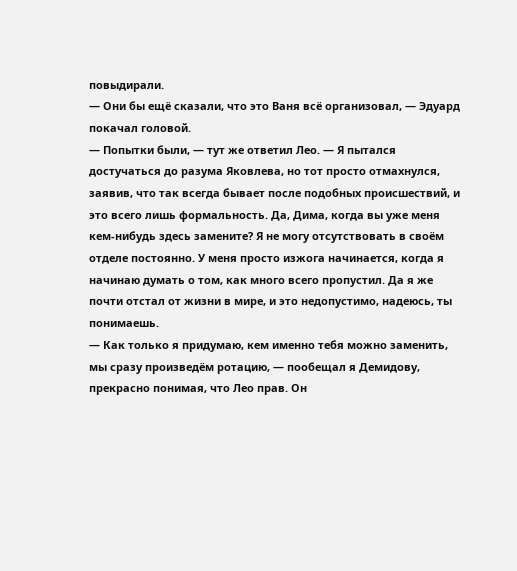повыдирали.
— Они бы ещё сказали, что это Ваня всё организовал, — Эдуард покачал головой.
— Попытки были, — тут же ответил Лео. — Я пытался достучаться до разума Яковлева, но тот просто отмахнулся, заявив, что так всегда бывает после подобных происшествий, и это всего лишь формальность. Да, Дима, когда вы уже меня кем-нибудь здесь замените? Я не могу отсутствовать в своём отделе постоянно. У меня просто изжога начинается, когда я начинаю думать о том, как много всего пропустил. Да я же почти отстал от жизни в мире, и это недопустимо, надеюсь, ты понимаешь.
— Как только я придумаю, кем именно тебя можно заменить, мы сразу произведём ротацию, — пообещал я Демидову, прекрасно понимая, что Лео прав. Он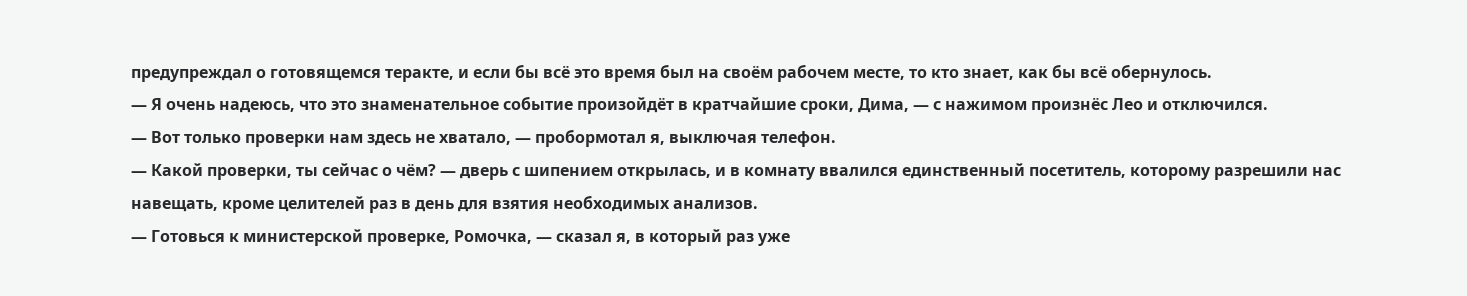предупреждал о готовящемся теракте, и если бы всё это время был на своём рабочем месте, то кто знает, как бы всё обернулось.
— Я очень надеюсь, что это знаменательное событие произойдёт в кратчайшие сроки, Дима, — с нажимом произнёс Лео и отключился.
— Вот только проверки нам здесь не хватало, — пробормотал я, выключая телефон.
— Какой проверки, ты сейчас о чём? — дверь с шипением открылась, и в комнату ввалился единственный посетитель, которому разрешили нас навещать, кроме целителей раз в день для взятия необходимых анализов.
— Готовься к министерской проверке, Ромочка, — сказал я, в который раз уже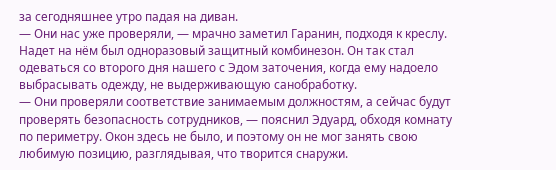за сегодняшнее утро падая на диван.
— Они нас уже проверяли, — мрачно заметил Гаранин, подходя к креслу. Надет на нём был одноразовый защитный комбинезон. Он так стал одеваться со второго дня нашего с Эдом заточения, когда ему надоело выбрасывать одежду, не выдерживающую санобработку.
— Они проверяли соответствие занимаемым должностям, а сейчас будут проверять безопасность сотрудников, — пояснил Эдуард, обходя комнату по периметру. Окон здесь не было, и поэтому он не мог занять свою любимую позицию, разглядывая, что творится снаружи.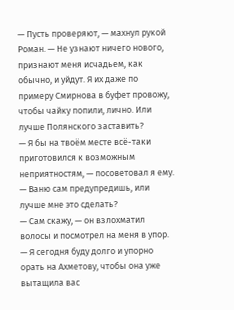— Пусть проверяют, — махнул рукой Роман. — Не узнают ничего нового, признают меня исчадьем, как обычно, и уйдут. Я их даже по примеру Смирнова в буфет провожу, чтобы чайку попили, лично. Или лучше Полянского заставить?
— Я бы на твоём месте всё-таки приготовился к возможным неприятностям, — посоветовал я ему. — Ваню сам предупредишь, или лучше мне это сделать?
— Сам скажу, — он взлохматил волосы и посмотрел на меня в упор. — Я сегодня буду долго и упорно орать на Ахметову, чтобы она уже вытащила вас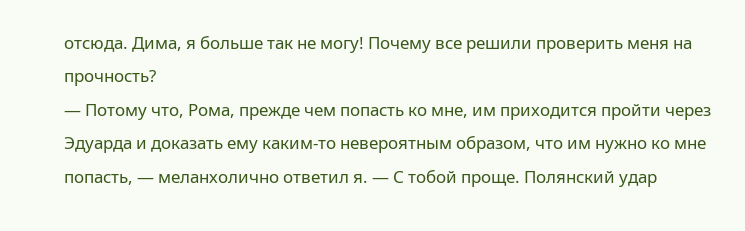отсюда. Дима, я больше так не могу! Почему все решили проверить меня на прочность?
— Потому что, Рома, прежде чем попасть ко мне, им приходится пройти через Эдуарда и доказать ему каким-то невероятным образом, что им нужно ко мне попасть, — меланхолично ответил я. — С тобой проще. Полянский удар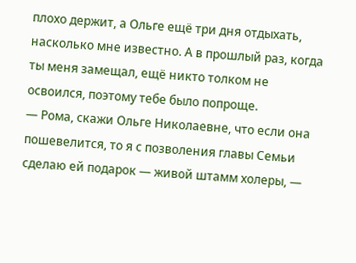плохо держит, а Ольге ещё три дня отдыхать, насколько мне известно. А в прошлый раз, когда ты меня замещал, ещё никто толком не освоился, поэтому тебе было попроще.
— Рома, скажи Ольге Николаевне, что если она пошевелится, то я с позволения главы Семьи сделаю ей подарок — живой штамм холеры, —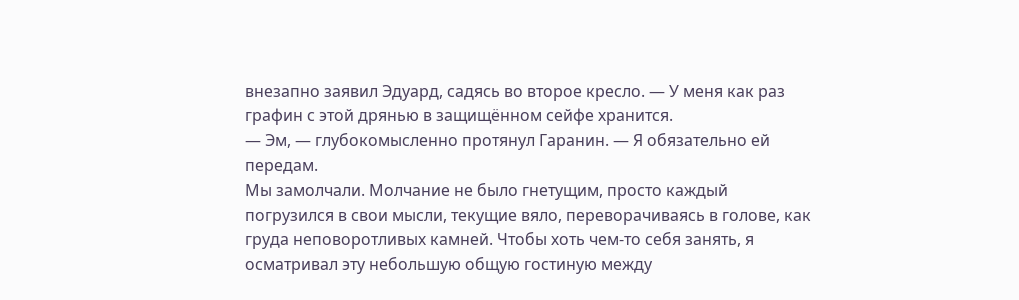внезапно заявил Эдуард, садясь во второе кресло. — У меня как раз графин с этой дрянью в защищённом сейфе хранится.
— Эм, — глубокомысленно протянул Гаранин. — Я обязательно ей передам.
Мы замолчали. Молчание не было гнетущим, просто каждый погрузился в свои мысли, текущие вяло, переворачиваясь в голове, как груда неповоротливых камней. Чтобы хоть чем-то себя занять, я осматривал эту небольшую общую гостиную между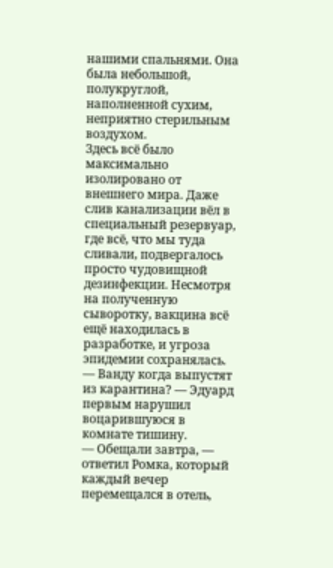нашими спальнями. Она была небольшой, полукруглой, наполненной сухим, неприятно стерильным воздухом.
Здесь всё было максимально изолировано от внешнего мира. Даже слив канализации вёл в специальный резервуар, где всё, что мы туда сливали, подвергалось просто чудовищной дезинфекции. Несмотря на полученную сыворотку, вакцина всё ещё находилась в разработке, и угроза эпидемии сохранялась.
— Ванду когда выпустят из карантина? — Эдуард первым нарушил воцарившуюся в комнате тишину.
— Обещали завтра, — ответил Ромка, который каждый вечер перемещался в отель,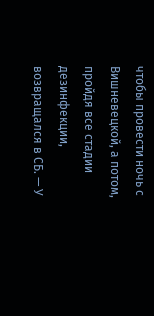чтобы провести ночь с Вишневецкой, а потом, пройдя все стадии дезинфекции, возвращался в СБ. — У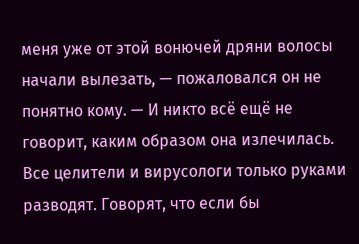меня уже от этой вонючей дряни волосы начали вылезать, — пожаловался он не понятно кому. — И никто всё ещё не говорит, каким образом она излечилась. Все целители и вирусологи только руками разводят. Говорят, что если бы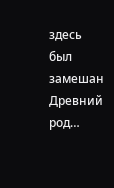здесь был замешан Древний род…